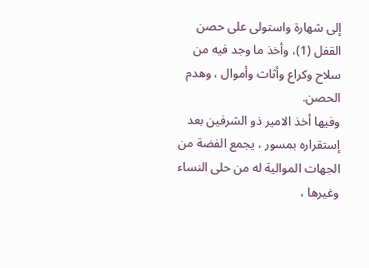إلى شهارة واستولى على حصن القفل (1)، وأخذ ما وجد فيه من سلاح وكراع وأثاث وأموال ، وهدم الحصن.
وفيها أخذ الامير ذو الشرفين بعد إستقراره بمسور ، يجمع الفضة من الجهات الموالية له من حلى النساء وغيرها ،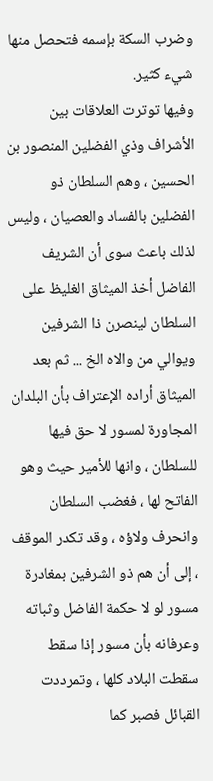وضرب السكة بإسمه فتحصل منها شيء كثير.
وفيها توترت العلاقات بين الأشراف وذي الفضلين المنصور بن الحسين ، وهم السلطان ذو الفضلين بالفساد والعصيان ، وليس لذلك باعث سوى أن الشريف الفاضل أخذ الميثاق الغليظ على السلطان لينصرن ذا الشرفين ويوالي من والاه الخ ... ثم بعد الميثاق أراده الإعتراف بأن البلدان المجاورة لمسور لا حق فيها للسلطان ، وانها للأمير حيث وهو الفاتح لها ، فغضب السلطان وانحرف ولاؤه ، وقد تكدر الموقف ، إلى أن هم ذو الشرفين بمغادرة مسور لو لا حكمة الفاضل وثباته وعرفانه بأن مسور إذا سقط سقطت البلاد كلها ، وتمرددت القبائل فصبر كما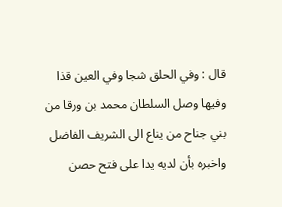قال : وفي الحلق شجا وفي العين قذا
وفيها وصل السلطان محمد بن ورقا من بني جناح من يناع الى الشريف الفاضل واخبره بأن لديه يدا على فتح حصن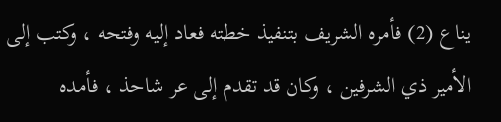يناع (2) فأمره الشريف بتنفيذ خطته فعاد إليه وفتحه ، وكتب إلى الأمير ذي الشرفين ، وكان قد تقدم إلى عر شاحذ ، فأمده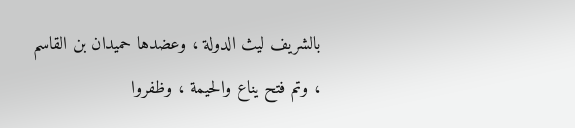بالشريف ليث الدولة ، وعضدها حميدان بن القاسم ، وتم فتح يناع والحيمة ، وظفروا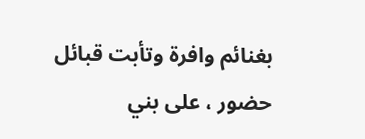بغنائم وافرة وتأبت قبائل حضور ، على بني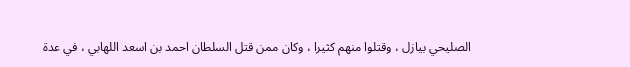الصليحي بيازل ، وقتلوا منهم كثيرا ، وكان ممن قتل السلطان احمد بن اسعد اللهابي ، في عدة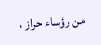من رؤساء حراز ،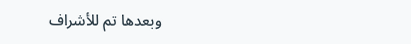وبعدها تم للأشراف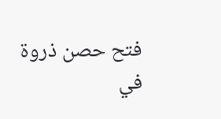فتح حصن ذروة في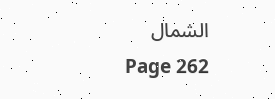الشمال
Page 262